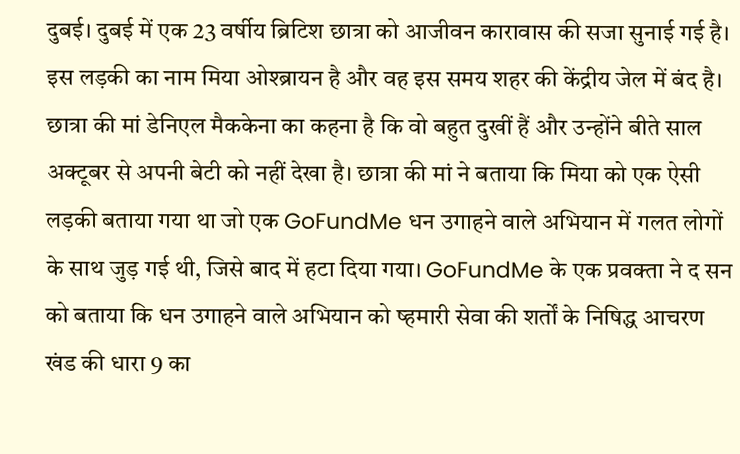दुबई। दुबई में एक 23 वर्षीय ब्रिटिश छात्रा को आजीवन कारावास की सजा सुनाई गई है। इस लड़की का नाम मिया ओश्ब्रायन है और वह इस समय शहर की केंद्रीय जेल में बंद है। छात्रा की मां डेनिएल मैककेना का कहना है कि वो बहुत दुखीं हैं और उन्होंने बीते साल अक्टूबर से अपनी बेटी को नहीं देखा है। छात्रा की मां ने बताया कि मिया को एक ऐसी लड़की बताया गया था जो एक GoFundMe धन उगाहने वाले अभियान में गलत लोगों के साथ जुड़ गई थी, जिसे बाद में हटा दिया गया। GoFundMe के एक प्रवक्ता ने द सन को बताया कि धन उगाहने वाले अभियान को ष्हमारी सेवा की शर्तों के निषिद्ध आचरण खंड की धारा 9 का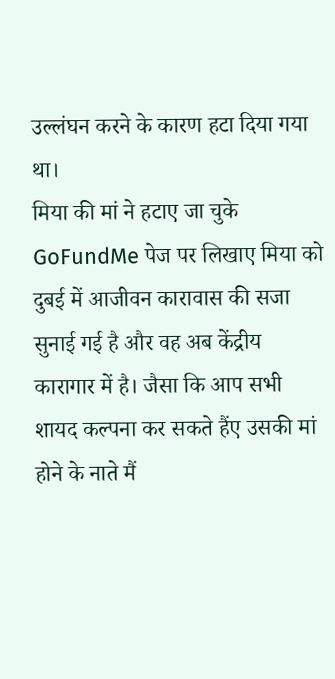उल्लंघन करने के कारण हटा दिया गया था।
मिया की मां ने हटाए जा चुके GoFundMe पेज पर लिखाए मिया को दुबई में आजीवन कारावास की सजा सुनाई गई है और वह अब केंद्रीय कारागार में है। जैसा कि आप सभी शायद कल्पना कर सकते हैंए उसकी मां होने के नाते मैं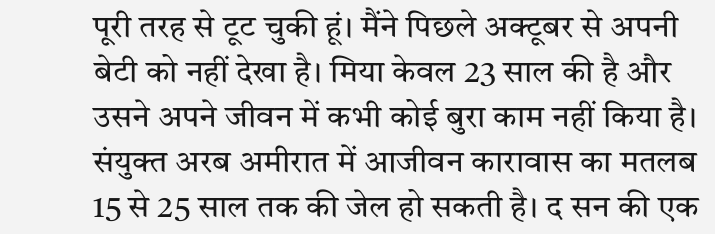पूरी तरह से टूट चुकी हूं। मैंने पिछले अक्टूबर से अपनी बेटी को नहीं देखा है। मिया केवल 23 साल की है और उसने अपने जीवन में कभी कोई बुरा काम नहीं किया है। संयुक्त अरब अमीरात में आजीवन कारावास का मतलब 15 से 25 साल तक की जेल हो सकती है। द सन की एक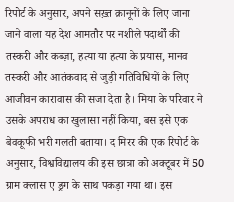रिपोर्ट के अनुसार, अपने सख़्त क़ानूनों के लिए जाना जाने वाला यह देश आमतौर पर नशीले पदार्थों की तस्करी और कब्ज़ा, हत्या या हत्या के प्रयास, मानव तस्करी और आतंकवाद से जुड़ी गतिविधियों के लिए आजीवन कारावास की सजा देता है। मिया के परिवार ने उसके अपराध का खुलासा नहीं किया, बस इसे एक बेवकूफी भरी गलती बताया। द मिरर की एक रिपोर्ट के अनुसार, विश्वविद्यालय की इस छात्रा को अक्टूबर में 50 ग्राम क्लास ए ड्रग के साथ पकड़ा गया था। इस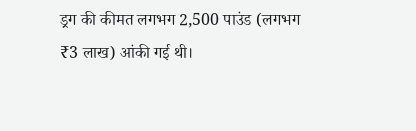ड्रग की कीमत लगभग 2,500 पाउंड (लगभग ₹3 लाख) आंकी गई थी।